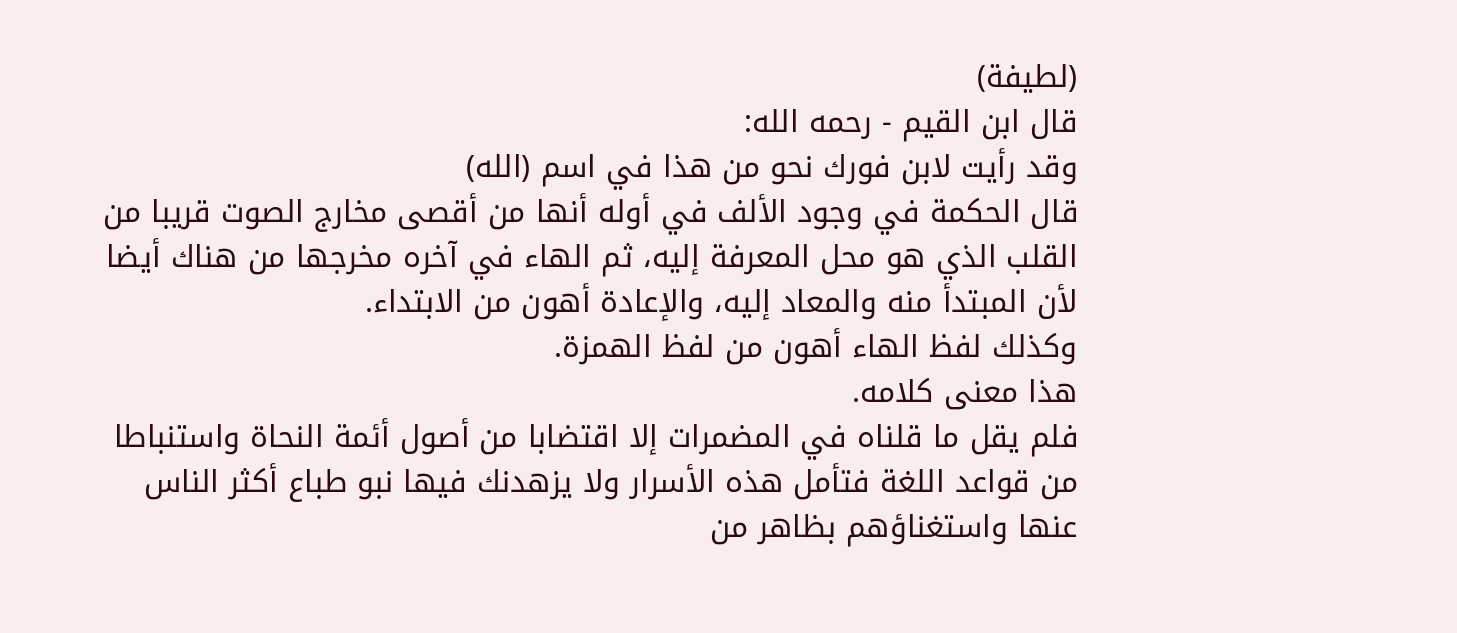(لطيفة)
قال ابن القيم - رحمه الله:
وقد رأيت لابن فورك نحو من هذا في اسم (الله)
قال الحكمة في وجود الألف في أوله أنها من أقصى مخارج الصوت قريبا من القلب الذي هو محل المعرفة إليه، ثم الهاء في آخره مخرجها من هناك أيضا لأن المبتدأ منه والمعاد إليه، والإعادة أهون من الابتداء.
وكذلك لفظ الهاء أهون من لفظ الهمزة.
هذا معنى كلامه.
فلم يقل ما قلناه في المضمرات إلا اقتضابا من أصول أئمة النحاة واستنباطا من قواعد اللغة فتأمل هذه الأسرار ولا يزهدنك فيها نبو طباع أكثر الناس عنها واستغناؤهم بظاهر من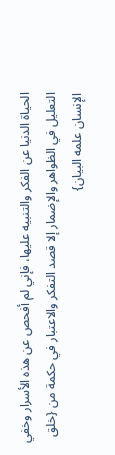الحياة الدنيا عن الفكر والتنبيه عليها، فإني لم أفحص عن هذه الأسرار وخفي التعليل في الظواهر والإضمار إلا قصد التفكر والاعتبار في حكمة من {خلق الإنسان علمه البيان}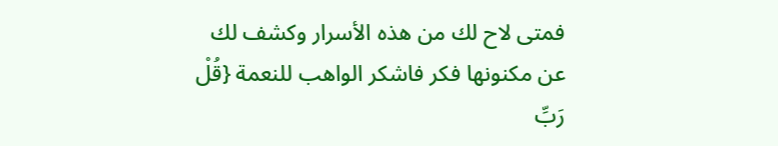فمتى لاح لك من هذه الأسرار وكشف لك عن مكنونها فكر فاشكر الواهب للنعمة {قُلْ رَبِّ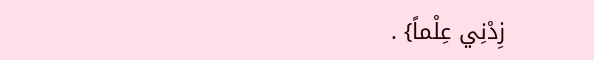زِدْنِي عِلْماً} .